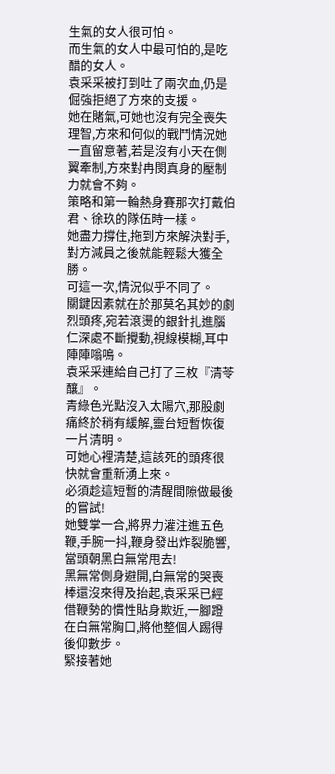生氣的女人很可怕。
而生氣的女人中最可怕的,是吃醋的女人。
袁采采被打到吐了兩次血,仍是倔強拒絕了方來的支援。
她在賭氣,可她也沒有完全喪失理智,方來和何似的戰鬥情況她一直留意著,若是沒有小天在側翼牽制,方來對冉閔真身的壓制力就會不夠。
策略和第一輪熱身賽那次打戴伯君、徐玖的隊伍時一樣。
她盡力撐住,拖到方來解決對手,對方減員之後就能輕鬆大獲全勝。
可這一次,情況似乎不同了。
關鍵因素就在於那莫名其妙的劇烈頭疼,宛若滾燙的銀針扎進腦仁深處不斷攪動,視線模糊,耳中陣陣嗡鳴。
袁采采連給自己打了三枚『清苓釀』。
青綠色光點沒入太陽穴,那股劇痛終於稍有緩解,靈台短暫恢復一片清明。
可她心裡清楚,這該死的頭疼很快就會重新湧上來。
必須趁這短暫的清醒間隙做最後的嘗試!
她雙掌一合,將界力灌注進五色鞭,手腕一抖,鞭身發出炸裂脆響,當頭朝黑白無常甩去!
黑無常側身避開,白無常的哭喪棒還沒來得及抬起,袁采采已經借鞭勢的慣性貼身欺近,一腳蹬在白無常胸口,將他整個人踢得後仰數步。
緊接著她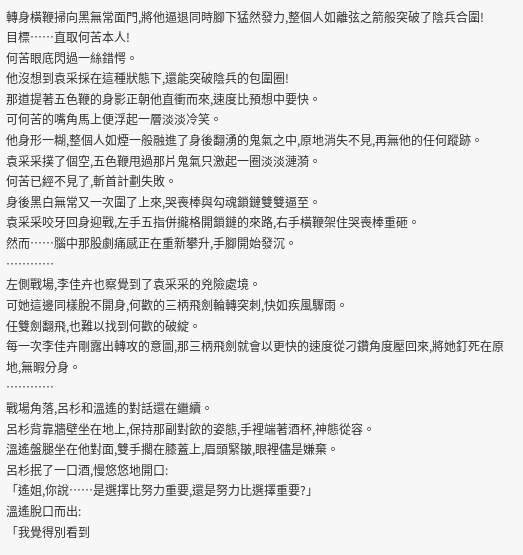轉身橫鞭掃向黑無常面門,將他逼退同時腳下猛然發力,整個人如離弦之箭般突破了陰兵合圍!
目標……直取何苦本人!
何苦眼底閃過一絲錯愕。
他沒想到袁采採在這種狀態下,還能突破陰兵的包圍圈!
那道提著五色鞭的身影正朝他直衝而來,速度比預想中要快。
可何苦的嘴角馬上便浮起一層淡淡冷笑。
他身形一糊,整個人如煙一般融進了身後翻湧的鬼氣之中,原地消失不見,再無他的任何蹤跡。
袁采采撲了個空,五色鞭甩過那片鬼氣只激起一圈淡淡漣漪。
何苦已經不見了,斬首計劃失敗。
身後黑白無常又一次圍了上來,哭喪棒與勾魂鎖鏈雙雙逼至。
袁采采咬牙回身迎戰,左手五指併攏格開鎖鏈的來路,右手橫鞭架住哭喪棒重砸。
然而……腦中那股劇痛感正在重新攀升,手腳開始發沉。
…………
左側戰場,李佳卉也察覺到了袁采采的兇險處境。
可她這邊同樣脫不開身,何歡的三柄飛劍輪轉突刺,快如疾風驟雨。
任雙劍翻飛,也難以找到何歡的破綻。
每一次李佳卉剛露出轉攻的意圖,那三柄飛劍就會以更快的速度從刁鑽角度壓回來,將她釘死在原地,無暇分身。
…………
戰場角落,呂杉和溫遙的對話還在繼續。
呂杉背靠牆壁坐在地上,保持那副對飲的姿態,手裡端著酒杯,神態從容。
溫遙盤腿坐在他對面,雙手擱在膝蓋上,眉頭緊皺,眼裡儘是嫌棄。
呂杉抿了一口酒,慢悠悠地開口:
「遙姐,你說……是選擇比努力重要,還是努力比選擇重要?」
溫遙脫口而出:
「我覺得別看到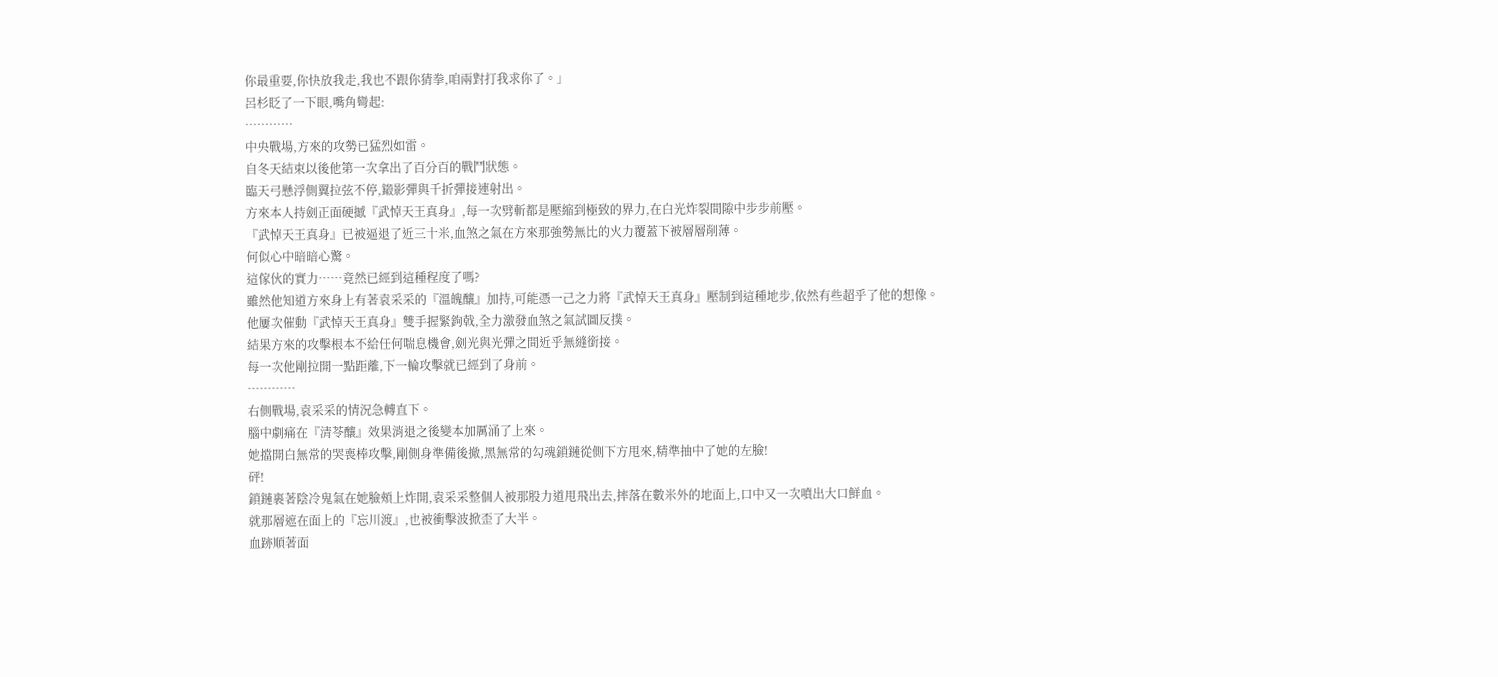你最重要,你快放我走,我也不跟你猜拳,咱兩對打我求你了。」
呂杉眨了一下眼,嘴角彎起:
…………
中央戰場,方來的攻勢已猛烈如雷。
自冬天結束以後他第一次拿出了百分百的戰鬥狀態。
臨天弓懸浮側翼拉弦不停,鎩影彈與千折彈接連射出。
方來本人持劍正面硬撼『武悼天王真身』,每一次劈斬都是壓縮到極致的界力,在白光炸裂間隙中步步前壓。
『武悼天王真身』已被逼退了近三十米,血煞之氣在方來那強勢無比的火力覆蓋下被層層削薄。
何似心中暗暗心驚。
這傢伙的實力……竟然已經到這種程度了嗎?
雖然他知道方來身上有著袁采采的『溫魄釀』加持,可能憑一己之力將『武悼天王真身』壓制到這種地步,依然有些超乎了他的想像。
他屢次催動『武悼天王真身』雙手握緊鉤戟,全力激發血煞之氣試圖反撲。
結果方來的攻擊根本不給任何喘息機會,劍光與光彈之間近乎無縫銜接。
每一次他剛拉開一點距離,下一輪攻擊就已經到了身前。
…………
右側戰場,袁采采的情況急轉直下。
腦中劇痛在『清苓釀』效果消退之後變本加厲涌了上來。
她擋開白無常的哭喪棒攻擊,剛側身準備後撤,黑無常的勾魂鎖鏈從側下方甩來,精準抽中了她的左臉!
砰!
鎖鏈裹著陰冷鬼氣在她臉頰上炸開,袁采采整個人被那股力道甩飛出去,摔落在數米外的地面上,口中又一次噴出大口鮮血。
就那層遮在面上的『忘川渡』,也被衝擊波掀歪了大半。
血跡順著面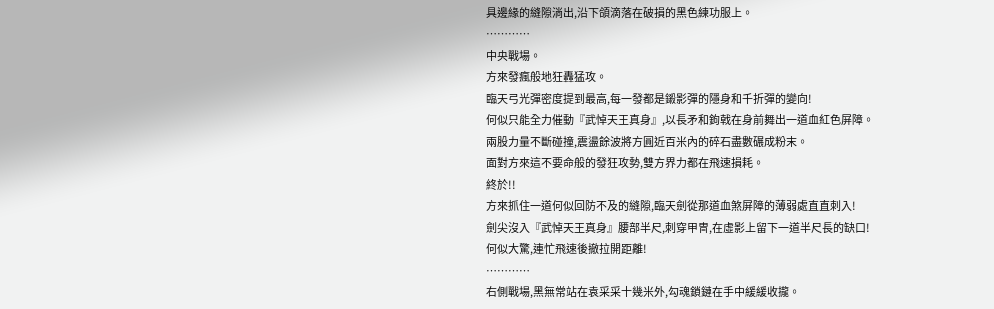具邊緣的縫隙淌出,沿下頜滴落在破損的黑色練功服上。
…………
中央戰場。
方來發瘋般地狂轟猛攻。
臨天弓光彈密度提到最高,每一發都是鎩影彈的隱身和千折彈的變向!
何似只能全力催動『武悼天王真身』,以長矛和鉤戟在身前舞出一道血紅色屏障。
兩股力量不斷碰撞,震盪餘波將方圓近百米內的碎石盡數碾成粉末。
面對方來這不要命般的發狂攻勢,雙方界力都在飛速損耗。
終於!!
方來抓住一道何似回防不及的縫隙,臨天劍從那道血煞屏障的薄弱處直直刺入!
劍尖沒入『武悼天王真身』腰部半尺,刺穿甲冑,在虛影上留下一道半尺長的缺口!
何似大驚,連忙飛速後撤拉開距離!
…………
右側戰場,黑無常站在袁采采十幾米外,勾魂鎖鏈在手中緩緩收攏。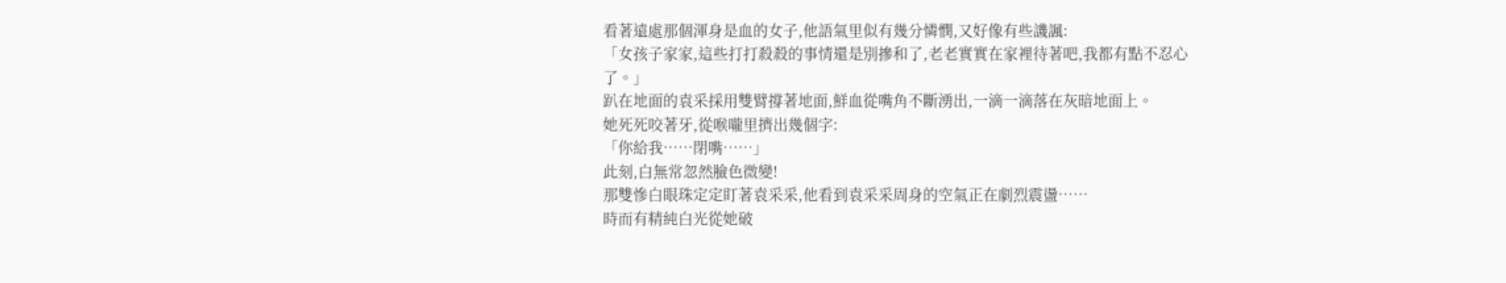看著遠處那個渾身是血的女子,他語氣里似有幾分憐憫,又好像有些譏諷:
「女孩子家家,這些打打殺殺的事情還是別摻和了,老老實實在家裡待著吧,我都有點不忍心了。」
趴在地面的袁采採用雙臂撐著地面,鮮血從嘴角不斷湧出,一滴一滴落在灰暗地面上。
她死死咬著牙,從喉嚨里擠出幾個字:
「你給我……閉嘴……」
此刻,白無常忽然臉色微變!
那雙慘白眼珠定定盯著袁采采,他看到袁采采周身的空氣正在劇烈震盪……
時而有精純白光從她破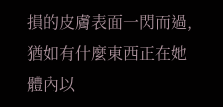損的皮膚表面一閃而過,猶如有什麼東西正在她體內以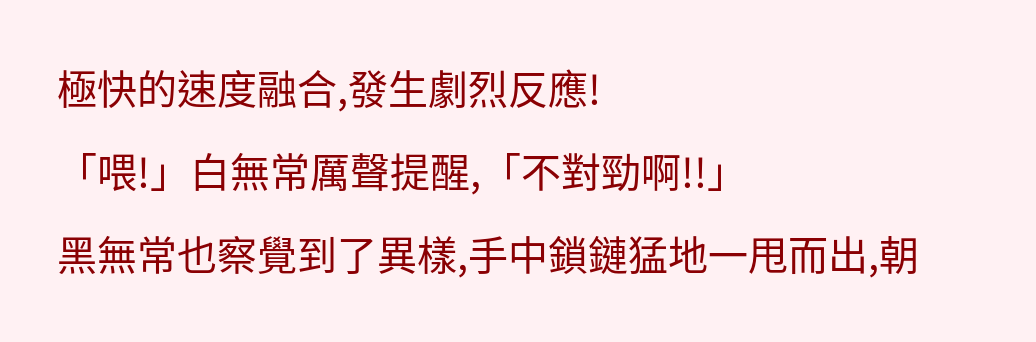極快的速度融合,發生劇烈反應!
「喂!」白無常厲聲提醒,「不對勁啊!!」
黑無常也察覺到了異樣,手中鎖鏈猛地一甩而出,朝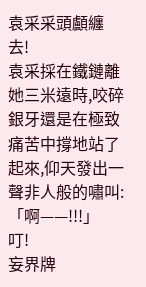袁采采頭顱纏去!
袁采採在鐵鏈離她三米遠時,咬碎銀牙還是在極致痛苦中撐地站了起來,仰天發出一聲非人般的嘯叫:
「啊——!!!」
叮!
妄界牌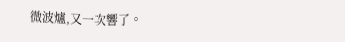微波爐,又一次響了。